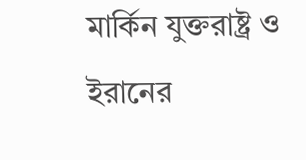মার্কিন যুক্তরাষ্ট্র ও ইরানের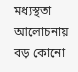মধ্যস্থতা আলোচনায় বড় কোনো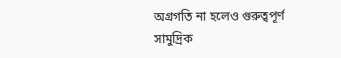অগ্রগতি না হলেও গুরুত্বপূর্ণ সামুদ্রিক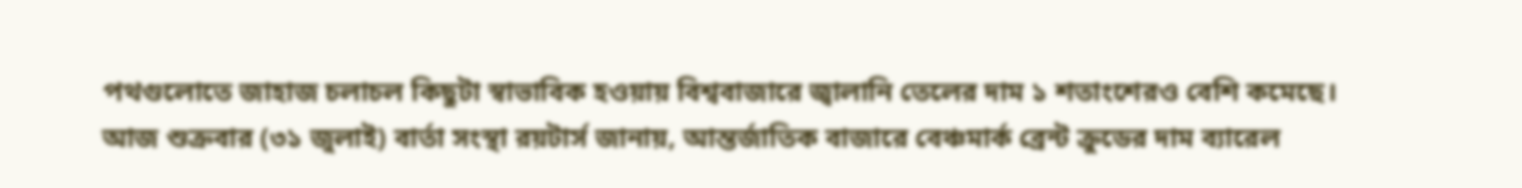পথগুলোতে জাহাজ চলাচল কিছুটা স্বাভাবিক হওয়ায় বিশ্ববাজারে জ্বালানি তেলের দাম ১ শতাংশেরও বেশি কমেছে।
আজ শুক্রবার (৩১ জুলাই) বার্তা সংস্থা রয়টার্স জানায়, আন্তর্জাতিক বাজারে বেঞ্চমার্ক ব্রেন্ট ক্রুডের দাম ব্যারেল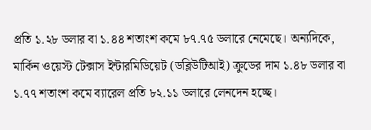প্রতি ১.২৮ ডলার বা ১.৪৪ শতাংশ কমে ৮৭.৭৫ ডলারে নেমেছে। অন্যদিকে, মার্কিন ওয়েস্ট টেক্সাস ইন্টারমিডিয়েট (ডব্লিউটিআই) ক্রুডের দাম ১.৪৮ ডলার বা ১.৭৭ শতাংশ কমে ব্যারেল প্রতি ৮২.১১ ডলারে লেনদেন হচ্ছে।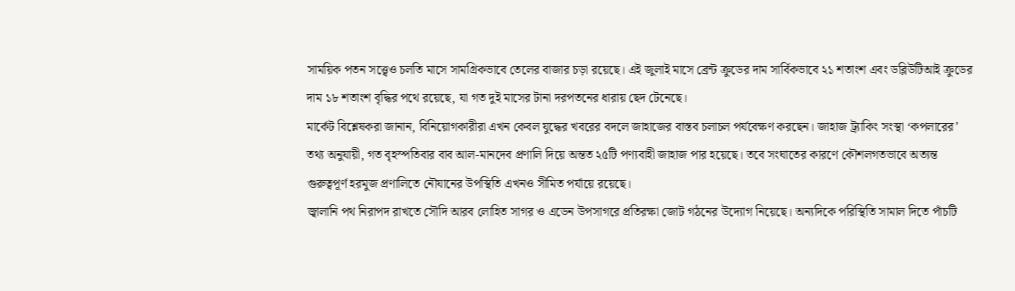সাময়িক পতন সত্ত্বেও চলতি মাসে সামগ্রিকভাবে তেলের বাজার চড়া রয়েছে। এই জুলাই মাসে ব্রেন্ট ক্রুডের দাম সার্বিকভাবে ২১ শতাংশ এবং ডব্লিউটিআই ক্রুডের দাম ১৮ শতাংশ বৃদ্ধির পথে রয়েছে, যা গত দুই মাসের টানা দরপতনের ধারায় ছেদ টেনেছে।
মার্কেট বিশ্লেষকরা জানান, বিনিয়োগকারীরা এখন কেবল যুদ্ধের খবরের বদলে জাহাজের বাস্তব চলাচল পর্যবেক্ষণ করছেন। জাহাজ ট্র্যাকিং সংস্থা ‘কপলারের’ তথ্য অনুযায়ী, গত বৃহস্পতিবার বাব আল-মানদেব প্রণালি দিয়ে অন্তত ২৫টি পণ্যবাহী জাহাজ পার হয়েছে। তবে সংঘাতের কারণে কৌশলগতভাবে অত্যন্ত গুরুত্বপূর্ণ হরমুজ প্রণালিতে নৌযানের উপস্থিতি এখনও সীমিত পর্যায়ে রয়েছে।
জ্বালানি পথ নিরাপদ রাখতে সৌদি আরব লোহিত সাগর ও এডেন উপসাগরে প্রতিরক্ষা জোট গঠনের উদ্যোগ নিয়েছে। অন্যদিকে পরিস্থিতি সামাল দিতে পাঁচটি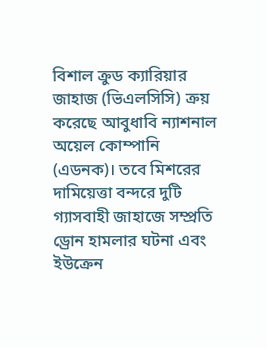বিশাল ক্রুড ক্যারিয়ার জাহাজ (ভিএলসিসি) ক্রয় করেছে আবুধাবি ন্যাশনাল অয়েল কোম্পানি (এডনক)। তবে মিশরের দামিয়েত্তা বন্দরে দুটি গ্যাসবাহী জাহাজে সম্প্রতি ড্রোন হামলার ঘটনা এবং ইউক্রেন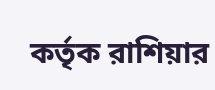কর্তৃক রাশিয়ার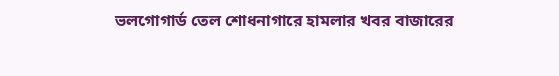ভলগোগার্ড তেল শোধনাগারে হামলার খবর বাজারের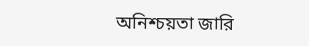অনিশ্চয়তা জারি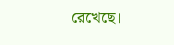রেখেছে।